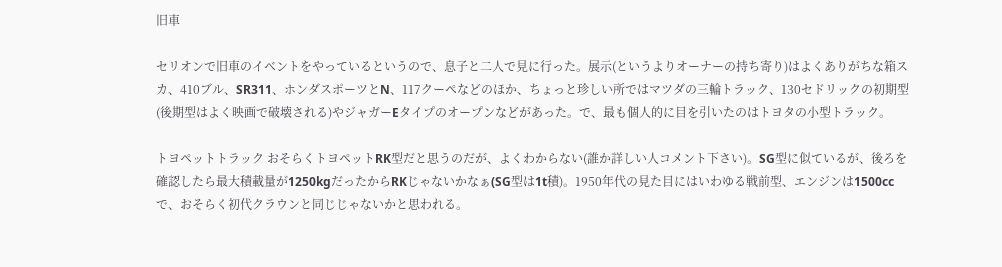旧車

セリオンで旧車のイベントをやっているというので、息子と二人で見に行った。展示(というよりオーナーの持ち寄り)はよくありがちな箱スカ、410ブル、SR311、ホンダスポーツとN、117クーペなどのほか、ちょっと珍しい所ではマツダの三輪トラック、130セドリックの初期型(後期型はよく映画で破壊される)やジャガーEタイプのオープンなどがあった。で、最も個人的に目を引いたのはトヨタの小型トラック。

トヨペットトラック おそらくトヨペットRK型だと思うのだが、よくわからない(誰か詳しい人コメント下さい)。SG型に似ているが、後ろを確認したら最大積載量が1250kgだったからRKじゃないかなぁ(SG型は1t積)。1950年代の見た目にはいわゆる戦前型、エンジンは1500ccで、おそらく初代クラウンと同じじゃないかと思われる。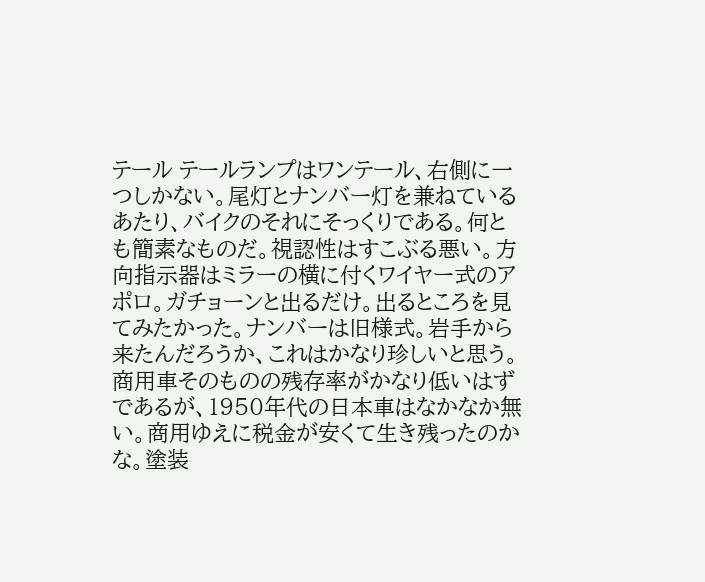テール テールランプはワンテール、右側に一つしかない。尾灯とナンバー灯を兼ねているあたり、バイクのそれにそっくりである。何とも簡素なものだ。視認性はすこぶる悪い。方向指示器はミラーの横に付くワイヤー式のアポロ。ガチョーンと出るだけ。出るところを見てみたかった。ナンバーは旧様式。岩手から来たんだろうか、これはかなり珍しいと思う。商用車そのものの残存率がかなり低いはずであるが、1950年代の日本車はなかなか無い。商用ゆえに税金が安くて生き残ったのかな。塗装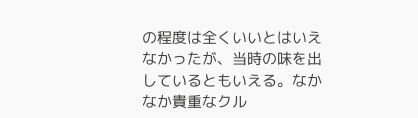の程度は全くいいとはいえなかったが、当時の味を出しているともいえる。なかなか貴重なクル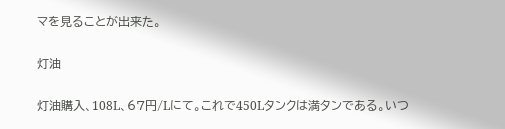マを見ることが出来た。

灯油

灯油購入、108L、67円/Lにて。これで450Lタンクは満タンである。いつ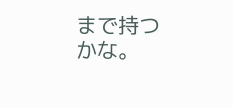まで持つかな。